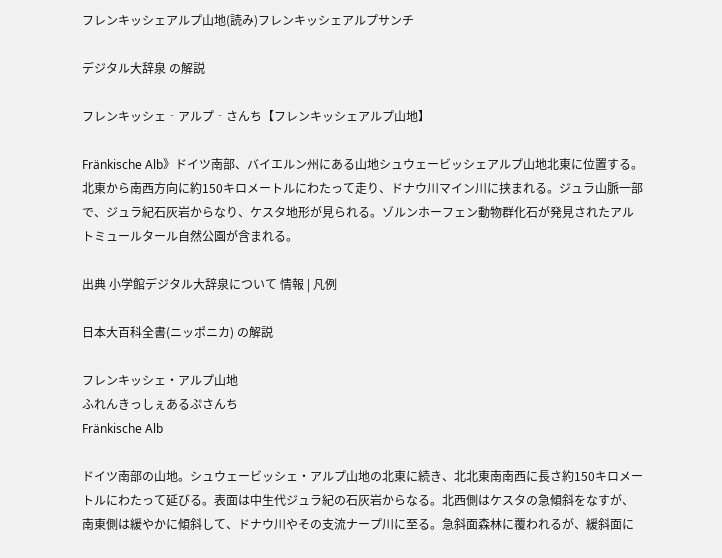フレンキッシェアルプ山地(読み)フレンキッシェアルプサンチ

デジタル大辞泉 の解説

フレンキッシェ‐アルプ‐さんち【フレンキッシェアルプ山地】

Fränkische Alb》ドイツ南部、バイエルン州にある山地シュウェービッシェアルプ山地北東に位置する。北東から南西方向に約150キロメートルにわたって走り、ドナウ川マイン川に挟まれる。ジュラ山脈一部で、ジュラ紀石灰岩からなり、ケスタ地形が見られる。ゾルンホーフェン動物群化石が発見されたアルトミュールタール自然公園が含まれる。

出典 小学館デジタル大辞泉について 情報 | 凡例

日本大百科全書(ニッポニカ) の解説

フレンキッシェ・アルプ山地
ふれんきっしぇあるぷさんち
Fränkische Alb

ドイツ南部の山地。シュウェービッシェ・アルプ山地の北東に続き、北北東南南西に長さ約150キロメートルにわたって延びる。表面は中生代ジュラ紀の石灰岩からなる。北西側はケスタの急傾斜をなすが、南東側は緩やかに傾斜して、ドナウ川やその支流ナープ川に至る。急斜面森林に覆われるが、緩斜面に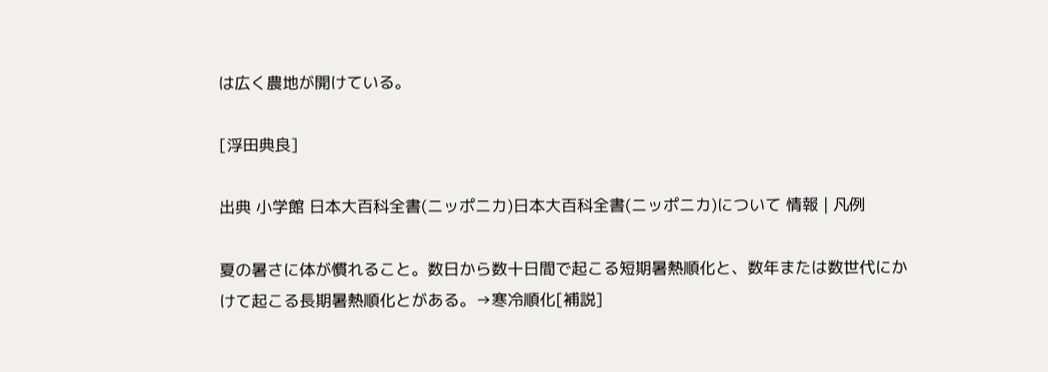は広く農地が開けている。

[浮田典良]

出典 小学館 日本大百科全書(ニッポニカ)日本大百科全書(ニッポニカ)について 情報 | 凡例

夏の暑さに体が慣れること。数日から数十日間で起こる短期暑熱順化と、数年または数世代にかけて起こる長期暑熱順化とがある。→寒冷順化[補説]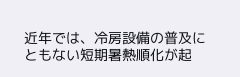近年では、冷房設備の普及にともない短期暑熱順化が起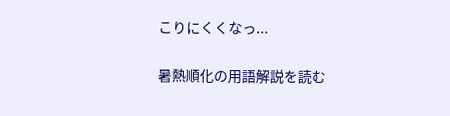こりにくくなっ...

暑熱順化の用語解説を読む